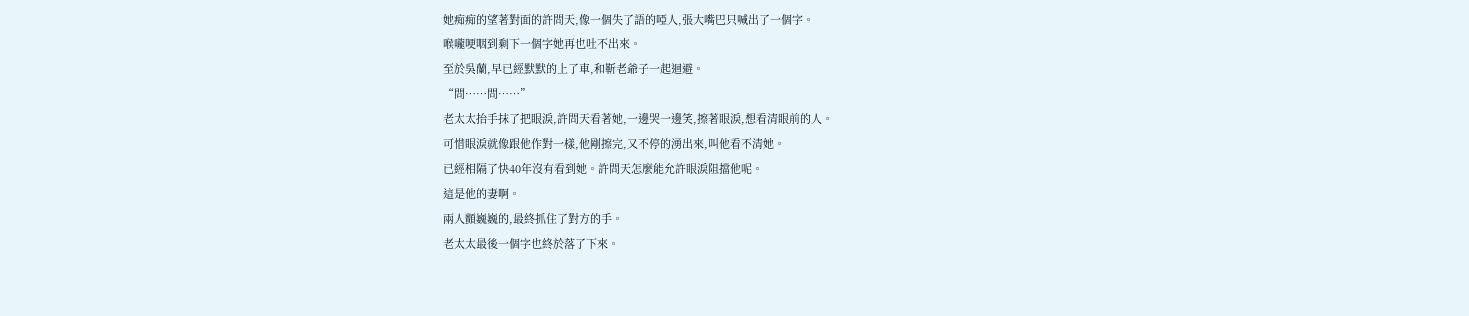她痴痴的望著對面的許問天,像一個失了語的啞人,張大嘴巴只喊出了一個字。
喉嚨哽咽到剩下一個字她再也吐不出來。
至於吳蘭,早已經默默的上了車,和靳老爺子一起迴避。
“問……問……”
老太太抬手抹了把眼淚,許問天看著她,一邊哭一邊笑,擦著眼淚,想看清眼前的人。
可惜眼淚就像跟他作對一樣,他剛擦完,又不停的湧出來,叫他看不清她。
已經相隔了快40年沒有看到她。許問天怎麼能允許眼淚阻擋他呢。
這是他的妻啊。
兩人顫巍巍的,最終抓住了對方的手。
老太太最後一個字也終於落了下來。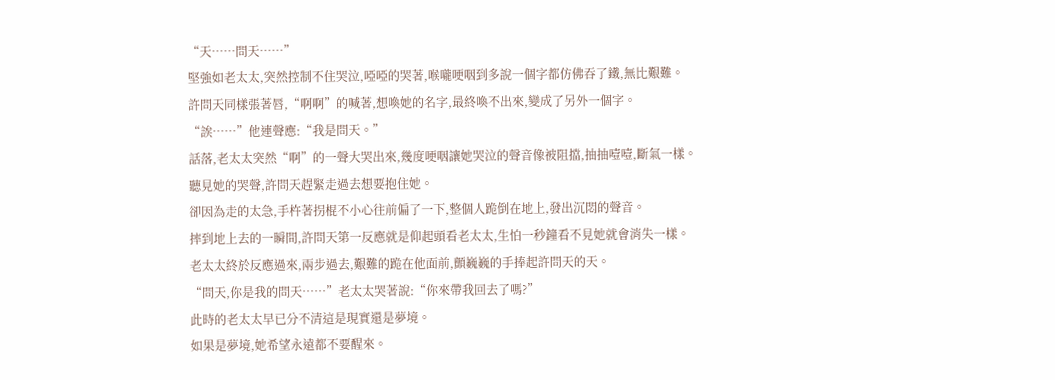“天……問天……”
堅強如老太太,突然控制不住哭泣,啞啞的哭著,喉嚨哽咽到多說一個字都仿佛吞了鐵,無比艱難。
許問天同樣張著唇,“啊啊”的喊著,想喚她的名字,最終喚不出來,變成了另外一個字。
“誒……”他連聲應:“我是問天。”
話落,老太太突然“啊”的一聲大哭出來,幾度哽咽讓她哭泣的聲音像被阻擋,抽抽噎噎,斷氣一樣。
聽見她的哭聲,許問天趕緊走過去想要抱住她。
卻因為走的太急,手杵著拐棍不小心往前偏了一下,整個人跪倒在地上,發出沉悶的聲音。
摔到地上去的一瞬間,許問天第一反應就是仰起頭看老太太,生怕一秒鐘看不見她就會消失一樣。
老太太終於反應過來,兩步過去,艱難的跪在他面前,顫巍巍的手捧起許問天的天。
“問天,你是我的問天……”老太太哭著說:“你來帶我回去了嗎?”
此時的老太太早已分不清這是現實還是夢境。
如果是夢境,她希望永遠都不要醒來。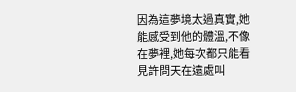因為這夢境太過真實,她能感受到他的體溫,不像在夢裡,她每次都只能看見許問天在遠處叫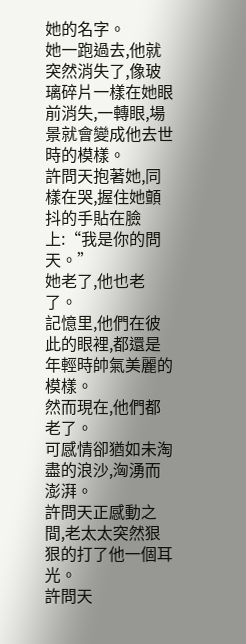她的名字。
她一跑過去,他就突然消失了,像玻璃碎片一樣在她眼前消失,一轉眼,場景就會變成他去世時的模樣。
許問天抱著她,同樣在哭,握住她顫抖的手貼在臉上:“我是你的問天。”
她老了,他也老了。
記憶里,他們在彼此的眼裡,都還是年輕時帥氣美麗的模樣。
然而現在,他們都老了。
可感情卻猶如未淘盡的浪沙,洶湧而澎湃。
許問天正感動之間,老太太突然狠狠的打了他一個耳光。
許問天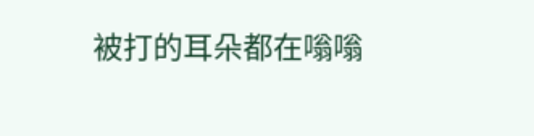被打的耳朵都在嗡嗡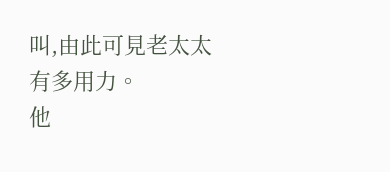叫,由此可見老太太有多用力。
他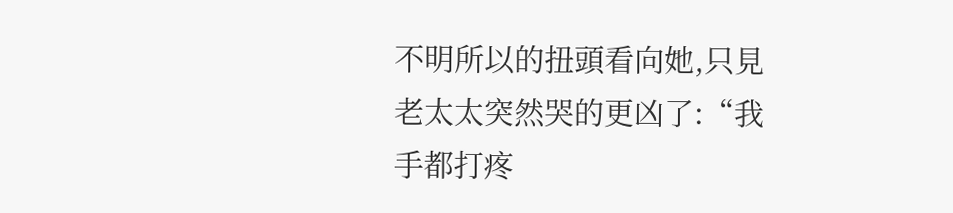不明所以的扭頭看向她,只見老太太突然哭的更凶了:“我手都打疼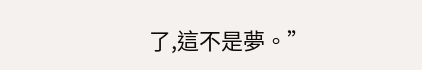了,這不是夢。”